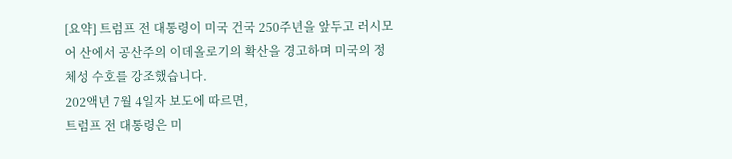[요약] 트럼프 전 대통령이 미국 건국 250주년을 앞두고 러시모어 산에서 공산주의 이데올로기의 확산을 경고하며 미국의 정체성 수호를 강조했습니다.
202액년 7월 4일자 보도에 따르면,
트럼프 전 대통령은 미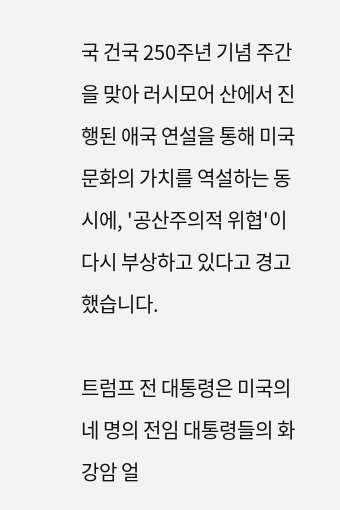국 건국 250주년 기념 주간을 맞아 러시모어 산에서 진행된 애국 연설을 통해 미국 문화의 가치를 역설하는 동시에, '공산주의적 위협'이 다시 부상하고 있다고 경고했습니다.

트럼프 전 대통령은 미국의 네 명의 전임 대통령들의 화강암 얼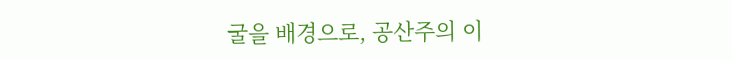굴을 배경으로, 공산주의 이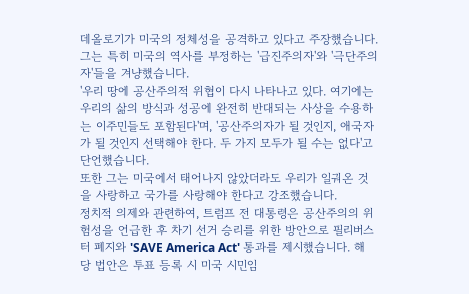데올로기가 미국의 정체성을 공격하고 있다고 주장했습니다. 그는 특히 미국의 역사를 부정하는 '급진주의자'와 '극단주의자'들을 겨냥했습니다.
'우리 땅에 공산주의적 위협이 다시 나타나고 있다. 여기에는 우리의 삶의 방식과 성공에 완전히 반대되는 사상을 수용하는 이주민들도 포함된다'며, '공산주의자가 될 것인지, 애국자가 될 것인지 선택해야 한다. 두 가지 모두가 될 수는 없다'고 단언했습니다.
또한 그는 미국에서 태어나지 않았더라도 우리가 일궈온 것을 사랑하고 국가를 사랑해야 한다고 강조했습니다.
정치적 의제와 관련하여, 트럼프 전 대통령은 공산주의의 위험성을 언급한 후 차기 선거 승리를 위한 방안으로 필리버스터 폐지와 'SAVE America Act' 통과를 제시했습니다. 해당 법안은 투표 등록 시 미국 시민임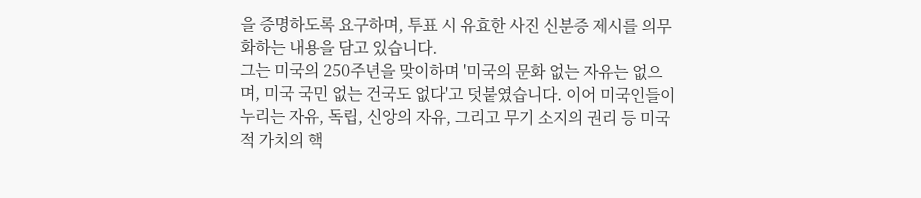을 증명하도록 요구하며, 투표 시 유효한 사진 신분증 제시를 의무화하는 내용을 담고 있습니다.
그는 미국의 250주년을 맞이하며 '미국의 문화 없는 자유는 없으며, 미국 국민 없는 건국도 없다'고 덧붙였습니다. 이어 미국인들이 누리는 자유, 독립, 신앙의 자유, 그리고 무기 소지의 권리 등 미국적 가치의 핵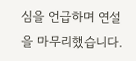심을 언급하며 연설을 마무리했습니다.